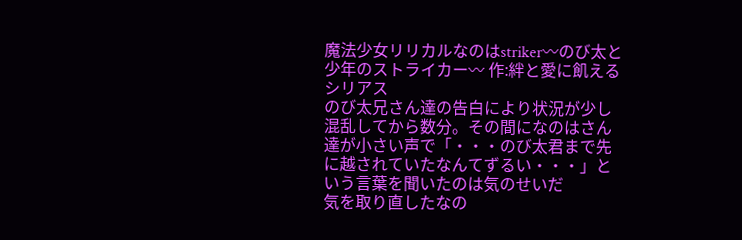魔法少女リリカルなのはstriker〰のび太と少年のストライカー〰 作:絆と愛に飢えるシリアス
のび太兄さん達の告白により状況が少し混乱してから数分。その間になのはさん達が小さい声で「・・・のび太君まで先に越されていたなんてずるい・・・」という言葉を聞いたのは気のせいだ
気を取り直したなの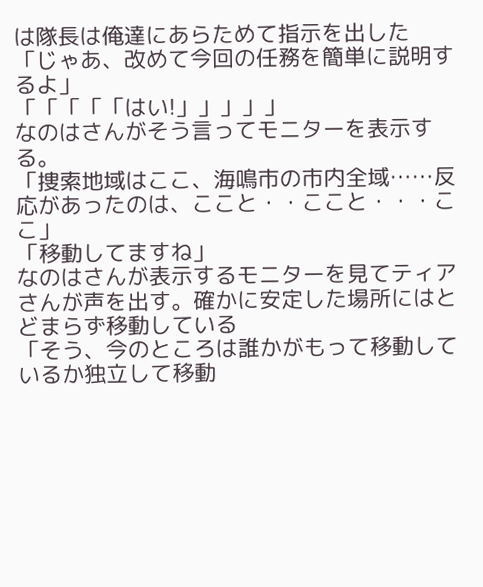は隊長は俺達にあらためて指示を出した
「じゃあ、改めて今回の任務を簡単に説明するよ」
「「「「「はい!」」」」」
なのはさんがそう言ってモニターを表示する。
「捜索地域はここ、海鳴市の市内全域……反応があったのは、ここと・・ここと・・・ここ」
「移動してますね」
なのはさんが表示するモニターを見てティアさんが声を出す。確かに安定した場所にはとどまらず移動している
「そう、今のところは誰かがもって移動しているか独立して移動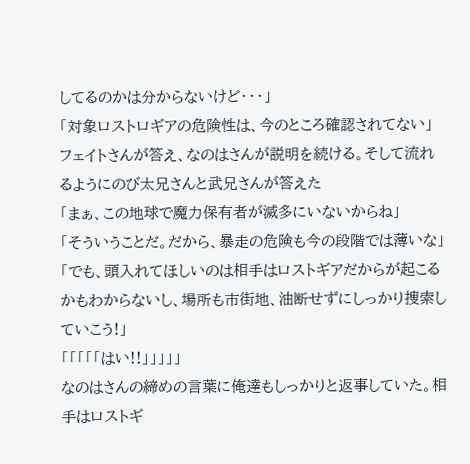してるのかは分からないけど・・・」
「対象ロストロギアの危険性は、今のところ確認されてない」
フェイトさんが答え、なのはさんが説明を続ける。そして流れるようにのび太兄さんと武兄さんが答えた
「まぁ、この地球で魔力保有者が滅多にいないからね」
「そういうことだ。だから、暴走の危険も今の段階では薄いな」
「でも、頭入れてほしいのは相手はロストギアだからが起こるかもわからないし、場所も市街地、油断せずにしっかり捜索していこう!」
「「「「「はい!!」」」」」
なのはさんの締めの言葉に俺達もしっかりと返事していた。相手はロストギ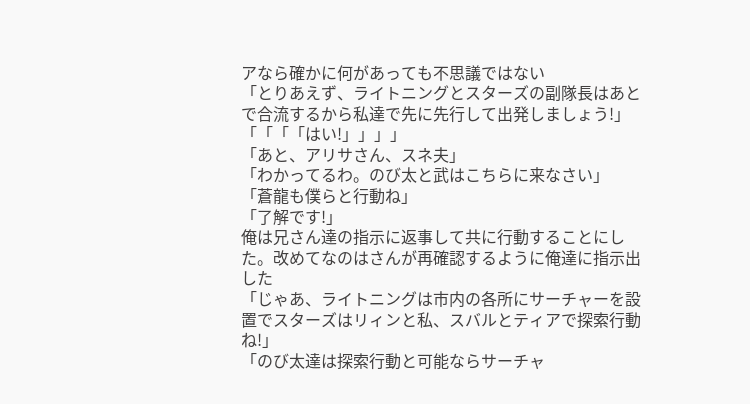アなら確かに何があっても不思議ではない
「とりあえず、ライトニングとスターズの副隊長はあとで合流するから私達で先に先行して出発しましょう!」
「「「「はい!」」」」
「あと、アリサさん、スネ夫」
「わかってるわ。のび太と武はこちらに来なさい」
「蒼龍も僕らと行動ね」
「了解です!」
俺は兄さん達の指示に返事して共に行動することにした。改めてなのはさんが再確認するように俺達に指示出した
「じゃあ、ライトニングは市内の各所にサーチャーを設置でスターズはリィンと私、スバルとティアで探索行動ね!」
「のび太達は探索行動と可能ならサーチャ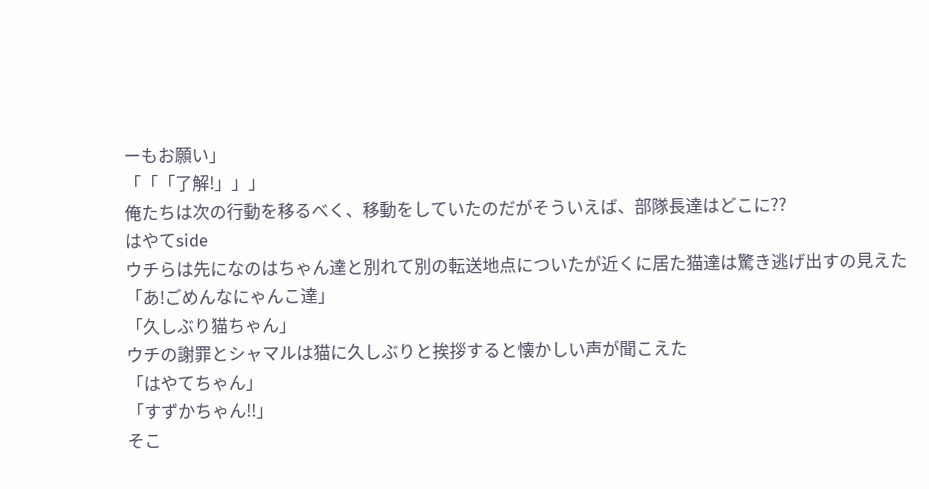ーもお願い」
「「「了解!」」」
俺たちは次の行動を移るべく、移動をしていたのだがそういえば、部隊長達はどこに??
はやてside
ウチらは先になのはちゃん達と別れて別の転送地点についたが近くに居た猫達は驚き逃げ出すの見えた
「あ!ごめんなにゃんこ達」
「久しぶり猫ちゃん」
ウチの謝罪とシャマルは猫に久しぶりと挨拶すると懐かしい声が聞こえた
「はやてちゃん」
「すずかちゃん!!」
そこ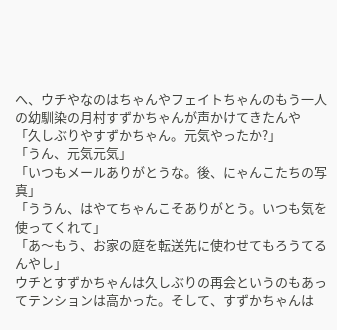へ、ウチやなのはちゃんやフェイトちゃんのもう一人の幼馴染の月村すずかちゃんが声かけてきたんや
「久しぶりやすずかちゃん。元気やったか?」
「うん、元気元気」
「いつもメールありがとうな。後、にゃんこたちの写真」
「ううん、はやてちゃんこそありがとう。いつも気を使ってくれて」
「あ〜もう、お家の庭を転送先に使わせてもろうてるんやし」
ウチとすずかちゃんは久しぶりの再会というのもあってテンションは高かった。そして、すずかちゃんは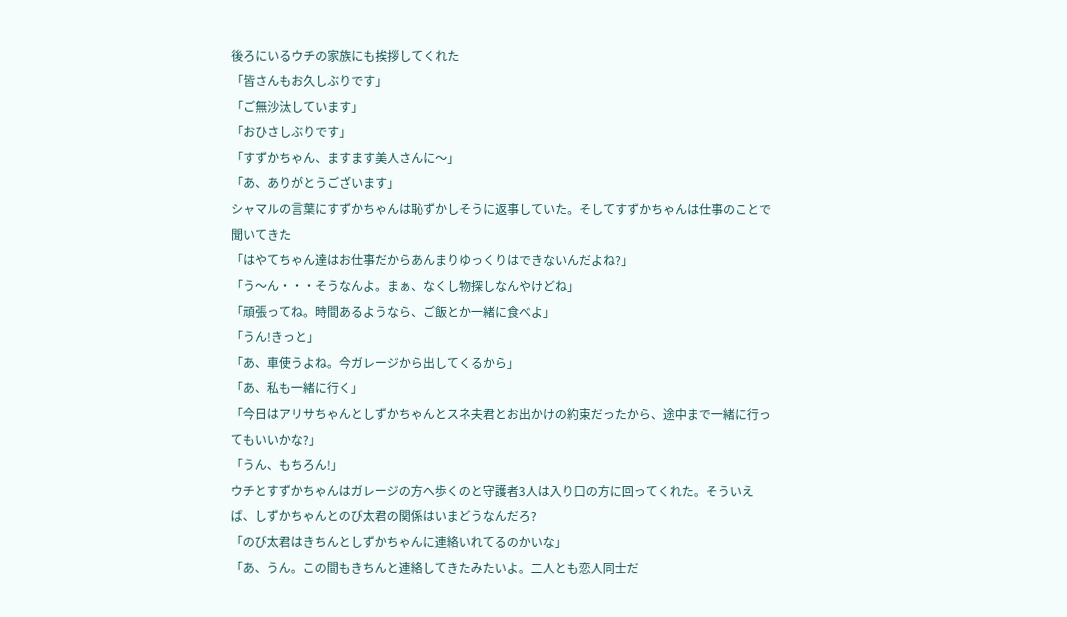後ろにいるウチの家族にも挨拶してくれた
「皆さんもお久しぶりです」
「ご無沙汰しています」
「おひさしぶりです」
「すずかちゃん、ますます美人さんに〜」
「あ、ありがとうございます」
シャマルの言葉にすずかちゃんは恥ずかしそうに返事していた。そしてすずかちゃんは仕事のことで聞いてきた
「はやてちゃん達はお仕事だからあんまりゆっくりはできないんだよね?」
「う〜ん・・・そうなんよ。まぁ、なくし物探しなんやけどね」
「頑張ってね。時間あるようなら、ご飯とか一緒に食べよ」
「うん!きっと」
「あ、車使うよね。今ガレージから出してくるから」
「あ、私も一緒に行く」
「今日はアリサちゃんとしずかちゃんとスネ夫君とお出かけの約束だったから、途中まで一緒に行ってもいいかな?」
「うん、もちろん!」
ウチとすずかちゃんはガレージの方へ歩くのと守護者3人は入り口の方に回ってくれた。そういえば、しずかちゃんとのび太君の関係はいまどうなんだろ?
「のび太君はきちんとしずかちゃんに連絡いれてるのかいな」
「あ、うん。この間もきちんと連絡してきたみたいよ。二人とも恋人同士だ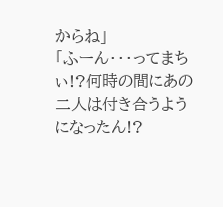からね」
「ふーん・・・ってまちぃ!?何時の間にあの二人は付き合うようになったん!?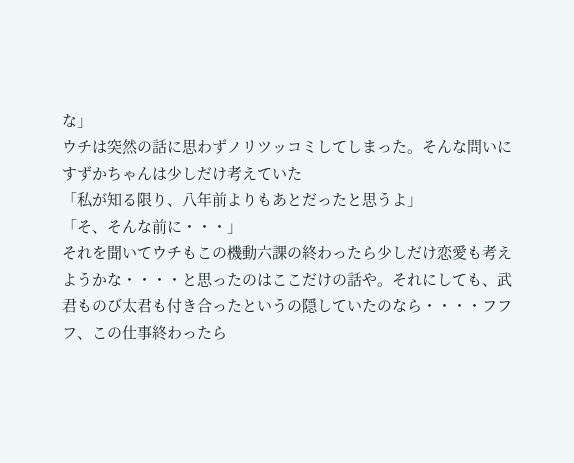な」
ウチは突然の話に思わずノリツッコミしてしまった。そんな問いにすずかちゃんは少しだけ考えていた
「私が知る限り、八年前よりもあとだったと思うよ」
「そ、そんな前に・・・」
それを聞いてウチもこの機動六課の終わったら少しだけ恋愛も考えようかな・・・・と思ったのはここだけの話や。それにしても、武君ものび太君も付き合ったというの隠していたのなら・・・・フフフ、この仕事終わったら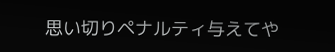思い切りペナルティ与えてや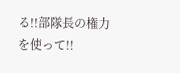る!!部隊長の権力を使って!!